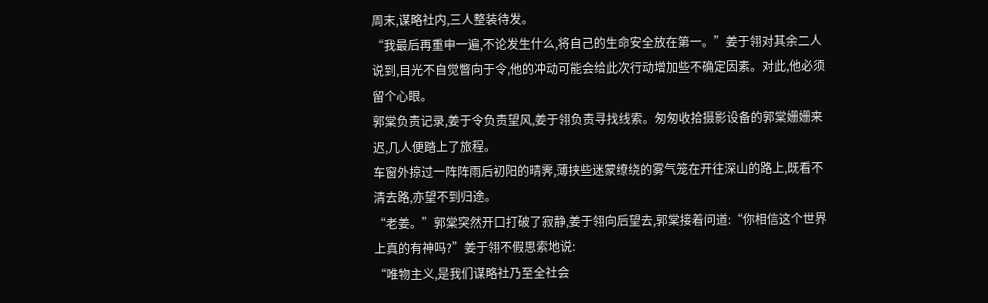周末,谋略社内,三人整装待发。
“我最后再重申一遍,不论发生什么,将自己的生命安全放在第一。”姜于翎对其余二人说到,目光不自觉瞥向于令,他的冲动可能会给此次行动增加些不确定因素。对此,他必须留个心眼。
郭棠负责记录,姜于令负责望风,姜于翎负责寻找线索。匆匆收拾摄影设备的郭棠姗姗来迟,几人便踏上了旅程。
车窗外掠过一阵阵雨后初阳的晴霁,薄挟些迷蒙缭绕的雾气笼在开往深山的路上,既看不清去路,亦望不到归途。
“老姜。”郭棠突然开口打破了寂静,姜于翎向后望去,郭棠接着问道:“你相信这个世界上真的有神吗?”姜于翎不假思索地说:
“唯物主义,是我们谋略社乃至全社会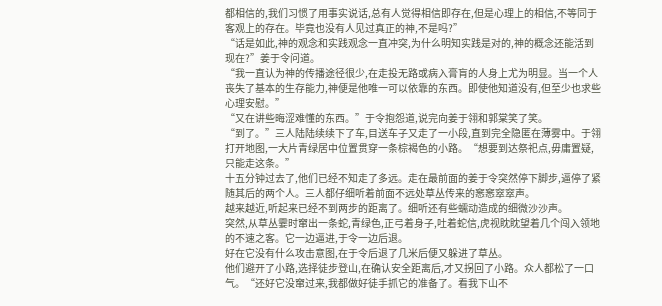都相信的,我们习惯了用事实说话,总有人觉得相信即存在,但是心理上的相信,不等同于客观上的存在。毕竟也没有人见过真正的神,不是吗?”
“话是如此,神的观念和实践观念一直冲突,为什么明知实践是对的,神的概念还能活到现在?”姜于令问道。
“我一直认为神的传播途径很少,在走投无路或病入膏肓的人身上尤为明显。当一个人丧失了基本的生存能力,神便是他唯一可以依靠的东西。即使他知道没有,但至少也求些心理安慰。”
“又在讲些晦涩难懂的东西。”于令抱怨道,说完向姜于翎和郭棠笑了笑。
“到了。”三人陆陆续续下了车,目送车子又走了一小段,直到完全隐匿在薄雾中。于翎打开地图,一大片青绿居中位置贯穿一条棕褐色的小路。“想要到达祭祀点,毋庸置疑,只能走这条。”
十五分钟过去了,他们已经不知走了多远。走在最前面的姜于令突然停下脚步,逼停了紧随其后的两个人。三人都仔细听着前面不远处草丛传来的窸窸窣窣声。
越来越近,听起来已经不到两步的距离了。细听还有些蠕动造成的细微沙沙声。
突然,从草丛霎时窜出一条蛇,青绿色,正弓着身子,吐着蛇信,虎视眈眈望着几个闯入领地的不速之客。它一边逼进,于令一边后退。
好在它没有什么攻击意图,在于令后退了几米后便又躲进了草丛。
他们避开了小路,选择徒步登山,在确认安全距离后,才又拐回了小路。众人都松了一口气。“还好它没窜过来,我都做好徒手抓它的准备了。看我下山不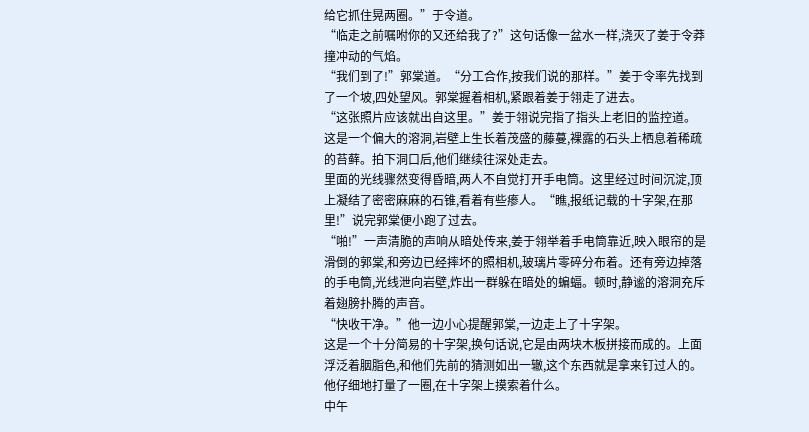给它抓住晃两圈。”于令道。
“临走之前嘱咐你的又还给我了?”这句话像一盆水一样,浇灭了姜于令莽撞冲动的气焰。
“我们到了!”郭棠道。“分工合作,按我们说的那样。”姜于令率先找到了一个坡,四处望风。郭棠握着相机,紧跟着姜于翎走了进去。
“这张照片应该就出自这里。”姜于翎说完指了指头上老旧的监控道。这是一个偏大的溶洞,岩壁上生长着茂盛的藤蔓,裸露的石头上栖息着稀疏的苔藓。拍下洞口后,他们继续往深处走去。
里面的光线骤然变得昏暗,两人不自觉打开手电筒。这里经过时间沉淀,顶上凝结了密密麻麻的石锥,看着有些瘆人。“瞧,报纸记载的十字架,在那里!”说完郭棠便小跑了过去。
“啪!”一声清脆的声响从暗处传来,姜于翎举着手电筒靠近,映入眼帘的是滑倒的郭棠,和旁边已经摔坏的照相机,玻璃片零碎分布着。还有旁边掉落的手电筒,光线泄向岩壁,炸出一群躲在暗处的蝙蝠。顿时,静谧的溶洞充斥着翅膀扑腾的声音。
“快收干净。”他一边小心提醒郭棠,一边走上了十字架。
这是一个十分简易的十字架,换句话说,它是由两块木板拼接而成的。上面浮泛着胭脂色,和他们先前的猜测如出一辙,这个东西就是拿来钉过人的。他仔细地打量了一圈,在十字架上摸索着什么。
中午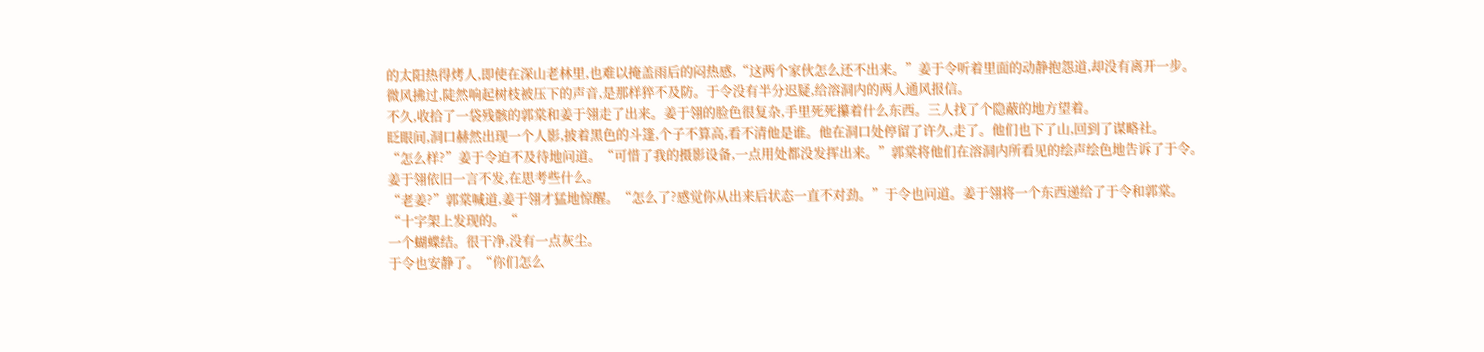的太阳热得烤人,即使在深山老林里,也难以掩盖雨后的闷热感,“这两个家伙怎么还不出来。”姜于令听着里面的动静抱怨道,却没有离开一步。
微风拂过,陡然响起树枝被压下的声音,是那样猝不及防。于令没有半分迟疑,给溶洞内的两人通风报信。
不久,收拾了一袋残骸的郭棠和姜于翎走了出来。姜于翎的脸色很复杂,手里死死攥着什么东西。三人找了个隐蔽的地方望着。
眨眼间,洞口赫然出现一个人影,披着黑色的斗篷,个子不算高,看不清他是谁。他在洞口处停留了许久,走了。他们也下了山,回到了谋略社。
“怎么样?”姜于令迫不及待地问道。“可惜了我的摄影设备,一点用处都没发挥出来。”郭棠将他们在溶洞内所看见的绘声绘色地告诉了于令。姜于翎依旧一言不发,在思考些什么。
“老姜?”郭棠喊道,姜于翎才猛地惊醒。“怎么了?感觉你从出来后状态一直不对劲。”于令也问道。姜于翎将一个东西递给了于令和郭棠。“十字架上发现的。“
一个蝴蝶结。很干净,没有一点灰尘。
于令也安静了。“你们怎么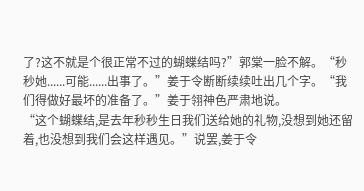了?这不就是个很正常不过的蝴蝶结吗?”郭棠一脸不解。“秒秒她......可能......出事了。”姜于令断断续续吐出几个字。“我们得做好最坏的准备了。”姜于翎神色严肃地说。
“这个蝴蝶结,是去年秒秒生日我们送给她的礼物,没想到她还留着,也没想到我们会这样遇见。”说罢,姜于令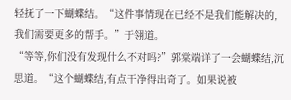轻抚了一下蝴蝶结。“这件事情现在已经不是我们能解决的,我们需要更多的帮手。”于翎道。
“等等,你们没有发现什么不对吗?”郭棠端详了一会蝴蝶结,沉思道。“这个蝴蝶结,有点干净得出奇了。如果说被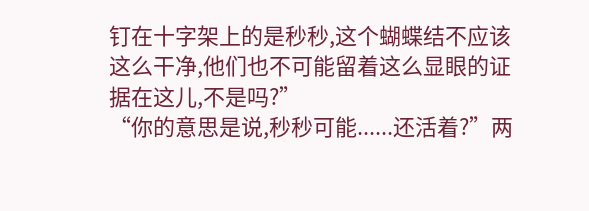钉在十字架上的是秒秒,这个蝴蝶结不应该这么干净,他们也不可能留着这么显眼的证据在这儿,不是吗?”
“你的意思是说,秒秒可能......还活着?”两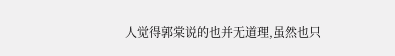人觉得郭棠说的也并无道理,虽然也只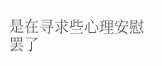是在寻求些心理安慰罢了